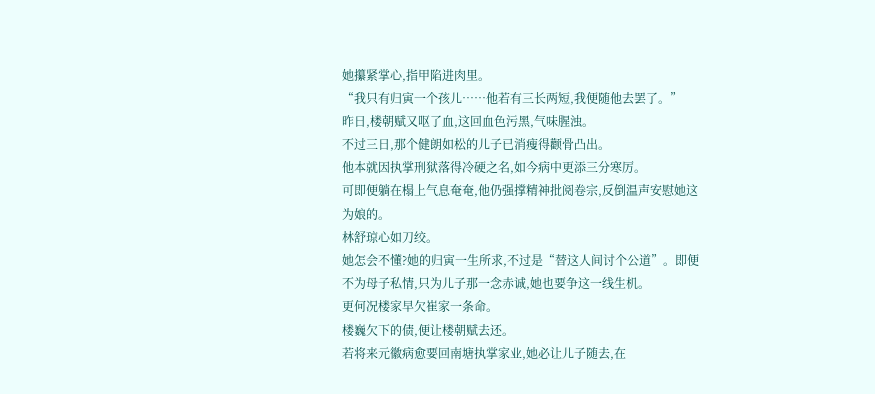她攥紧掌心,指甲陷进肉里。
“我只有归寅一个孩儿……他若有三长两短,我便随他去罢了。”
昨日,楼朝赋又呕了血,这回血色污黑,气味腥浊。
不过三日,那个健朗如松的儿子已消瘦得颧骨凸出。
他本就因执掌刑狱落得冷硬之名,如今病中更添三分寒厉。
可即便躺在榻上气息奄奄,他仍强撑精神批阅卷宗,反倒温声安慰她这为娘的。
林舒琼心如刀绞。
她怎会不懂?她的归寅一生所求,不过是“替这人间讨个公道”。即便不为母子私情,只为儿子那一念赤诚,她也要争这一线生机。
更何况楼家早欠崔家一条命。
楼巍欠下的债,便让楼朝赋去还。
若将来元徽病愈要回南塘执掌家业,她必让儿子随去,在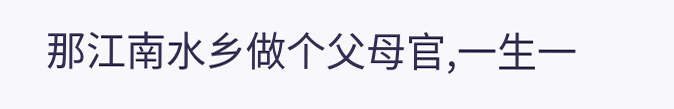那江南水乡做个父母官,一生一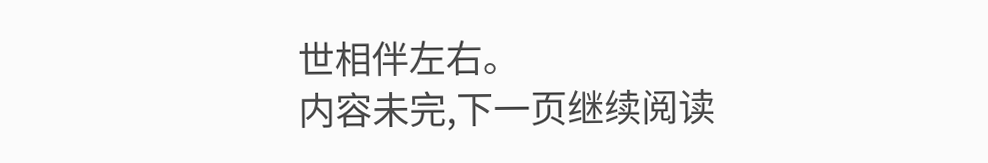世相伴左右。
内容未完,下一页继续阅读